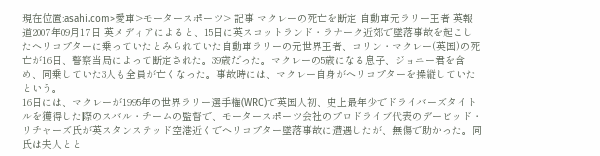現在位置:asahi.com>愛車>モータースポーツ> 記事 マクレーの死亡を断定 自動車元ラリー王者 英報道2007年09月17日 英メディアによると、15日に英スコットランド・ラナーク近郊で墜落事故を起こしたヘリコプターに乗っていたとみられていた自動車ラリーの元世界王者、コリン・マクレー(英国)の死亡が16日、警察当局によって断定された。39歳だった。マクレーの5歳になる息子、ジョニー君を含め、同乗していた3人も全員が亡くなった。事故時には、マクレー自身がヘリコプターを操縦していたという。
16日には、マクレーが1995年の世界ラリー選手権(WRC)で英国人初、史上最年少でドライバーズタイトルを獲得した際のスバル・チームの監督で、モータースポーツ会社のプロドライブ代表のデービッド・リチャーズ氏が英スタンステッド空港近くでヘリコプター墜落事故に遭遇したが、無傷で助かった。同氏は夫人とと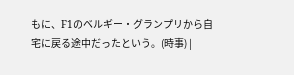もに、F1のベルギー・グランプリから自宅に戻る途中だったという。(時事) |